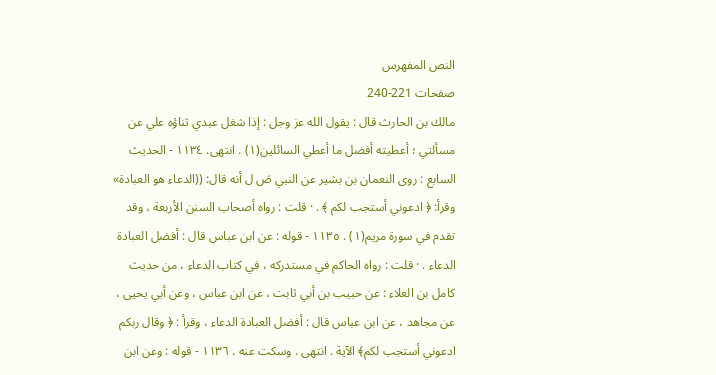النص المفهرس
صفحات 221-240
مالك بن الحارث قال : يقول الله عز وجل : إذا شغل عبدي ثناؤه علي عن مسألتي ؛ أعطيته أفضل ما أعطي السائلين(١) . انتهى. ١١٣٤ - الحديث السابع : روى النعمان بن بشير عن النبي صَ ل أنه قال: ((الدعاء هو العبادة» وقرأ: ﴿ ادعوني أستجب لكم ﴾ . · قلت : رواه أصحاب السنن الأربعة ، وقد تقدم في سورة مريم(١) . ١١٣٥ - قوله : عن ابن عباس قال : أفضل العبادة الدعاء . · قلت : رواه الحاكم في مستدركه ، في كتاب الدعاء ، من حديث كامل بن العلاء : عن حبيب بن أبي ثابت ، عن ابن عباس ، وعن أبي یحیی ، عن مجاهد ، عن ابن عباس قال : أفضل العبادة الدعاء ، وقرأ : ﴿ وقال ربكم ادعوني أستجب لكم﴾ الآية . انتهى . وسكت عنه . ١١٣٦ - قوله : وعن ابن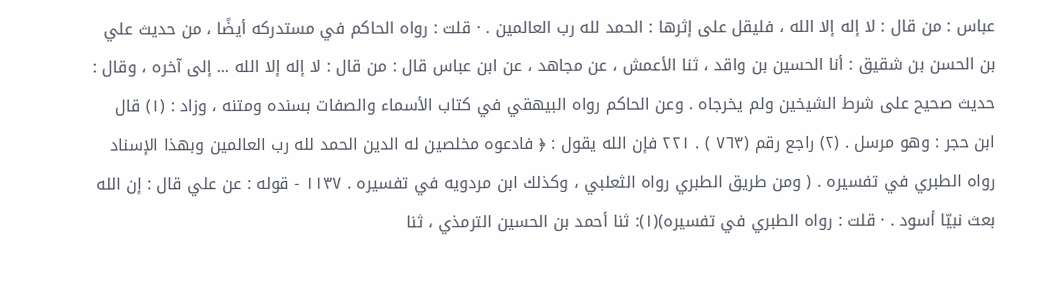عباس : من قال : لا إله إلا الله ، فليقل على إثرها : الحمد لله رب العالمين . · قلت : رواه الحاكم في مستدركه أيضًا ، من حديث علي بن الحسن بن شقيق : أنا الحسين بن واقد ، ثنا الأعمش ، عن مجاهد ، عن ابن عباس قال : من قال : لا إله إلا الله ... إلى آخره ، وقال : حديث صحيح على شرط الشيخين ولم يخرجاه . وعن الحاكم رواه البيهقي في كتاب الأسماء والصفات بسنده ومتنه ، وزاد : (١) قال ابن حجر : وهو مرسل . (٢) راجع رقم (٧٦٣ ) . ٢٢١ فإن الله يقول : ﴿ فادعوه مخلصين له الدين الحمد لله رب العالمين وبهذا الإسناد رواه الطبري في تفسيره . ( ومن طريق الطبري رواه الثعلبي ، وكذلك ابن مردويه في تفسيره . ١١٣٧ - قوله : عن علي قال : إن الله بعث نبيّا أسود . · قلت : رواه الطبري في تفسيره)(١): ثنا أحمد بن الحسين الترمذي ، ثنا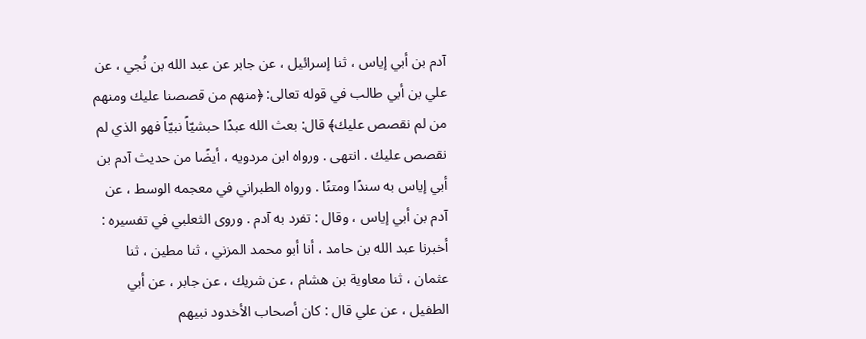آدم بن أبي إياس ، ثنا إسرائيل ، عن جابر عن عبد الله بن نُجي ، عن علي بن أبي طالب في قوله تعالى: ﴿منهم من قصصنا عليك ومنهم من لم نقصص عليك﴾ قال: بعث الله عبدًا حبشيّاً نبيّاً فهو الذي لم نقصص عليك . انتهى . ورواه ابن مردويه ، أيضًا من حديث آدم بن أبي إياس به سندًا ومتنًا . ورواه الطبراني في معجمه الوسط ، عن آدم بن أبي إياس ، وقال : تفرد به آدم . وروى الثعلبي في تفسيره : أخبرنا عبد الله بن حامد ، أنا أبو محمد المزني ، ثنا مطين ، ثنا عثمان ، ثنا معاوية بن هشام ، عن شريك ، عن جابر ، عن أبي الطفيل ، عن علي قال : كان أصحاب الأخدود نبيهم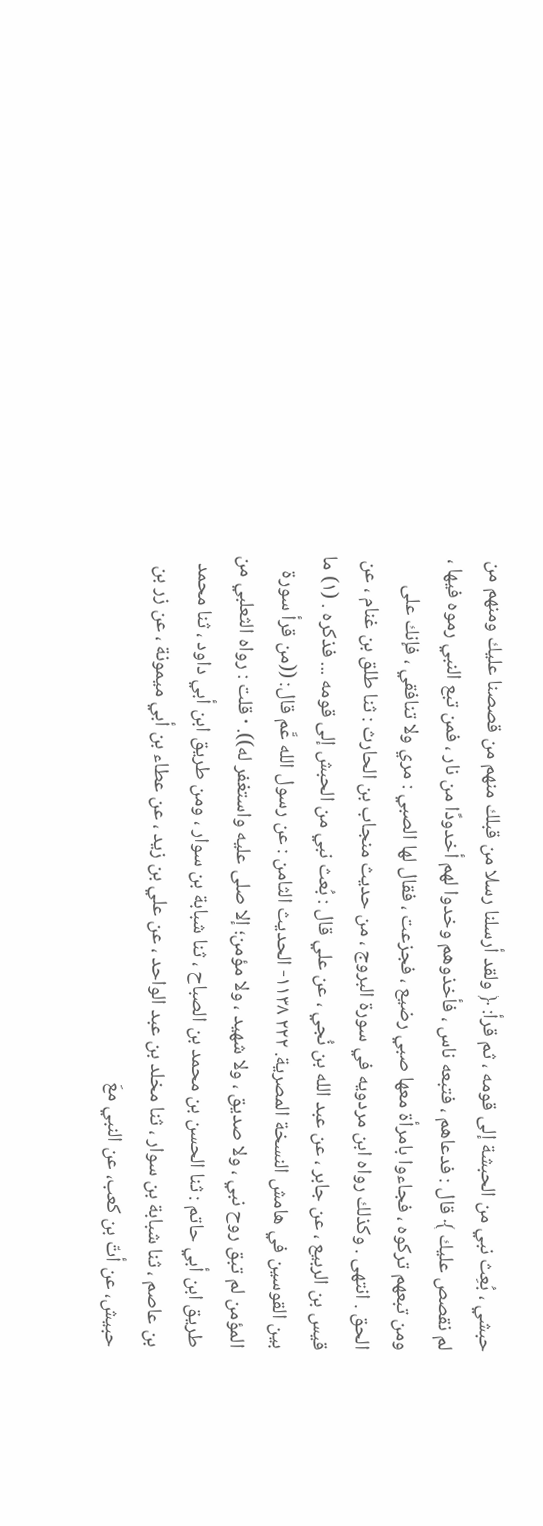حبشي ، بُعِث نبي من الحبشة إلى قومه ، ثم قرأ: ﴿ ولقد أرسلنا رسلا من قبلك منهم من قصصنا عليك ومنهم من لم نقصص عليك ﴾ قال : فدعاهم ، فتبعه ناس ، فأخذوهم وخدوا لهم أخدودًا من نار ، فمن تبع النبي رموه فيها ، ومن تبعهم تركوه ، فجاءوا بامرأة معها صبي رضيع ، فجزعت ، فقال لها الصبي : مري ولا تنافقي ، فإنك على الحق . انتهى . وكذلك رواه ابن مردويه في سورة البروج ، من حديث منجاب بن الحارث : ثنا طلق بن غنام ، عن قيس بن الربيع ، عن جابر ، عن عبد الله بن نُجي ، عن علي قال : بُعث نبي من الحبش إلى قومه ... فذكره . (١) ما بين القوسين في هامش النسخة المصرية. ٢٢٢ ١١٣٨- الحديث الثامن : عن رسول الله عَّم قال: ((من قرأ سورة المؤمن لم تبق روح نبي ، ولا صديق ، ولا شهيد ، ولا مؤمن؛ إلا صلى عليه واستغفر له)). · قلت : رواه الثعلبي من طريق ابن أبي حاتم : ثنا الحسن بن محمد بن الصباح ، ثنا شبابة بن سوار ، ومن طريق ابن أبي داود ، ثنا محمد بن عاصم ، ثنا شبابة بن سوار ، ثنا مخلد بن عبد الواحد ، عن علي بن زيد ، عن عطاء بن أبي ميمونة ، عن زر بن حبيش، عن أتّ بن كعب، عن النبي معَ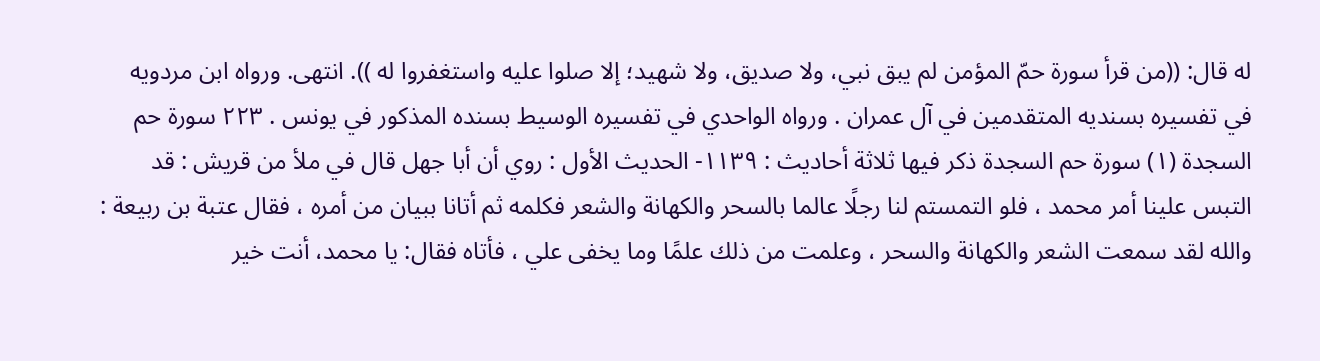له قال: ((من قرأ سورة حمّ المؤمن لم يبق نبي، ولا صديق، ولا شهيد؛ إلا صلوا عليه واستغفروا له )). انتهى. ورواه ابن مردويه في تفسيره بسنديه المتقدمين في آل عمران . ورواه الواحدي في تفسيره الوسيط بسنده المذكور في يونس . ٢٢٣ سورة حم السجدة (١) سورة حم السجدة ذكر فيها ثلاثة أحاديث : ١١٣٩- الحديث الأول : روي أن أبا جهل قال في ملأ من قريش : قد التبس علينا أمر محمد ، فلو التمستم لنا رجلًا عالما بالسحر والكهانة والشعر فكلمه ثم أتانا ببيان من أمره ، فقال عتبة بن ربيعة : والله لقد سمعت الشعر والكهانة والسحر ، وعلمت من ذلك علمًا وما يخفى علي ، فأتاه فقال: يا محمد، أنت خير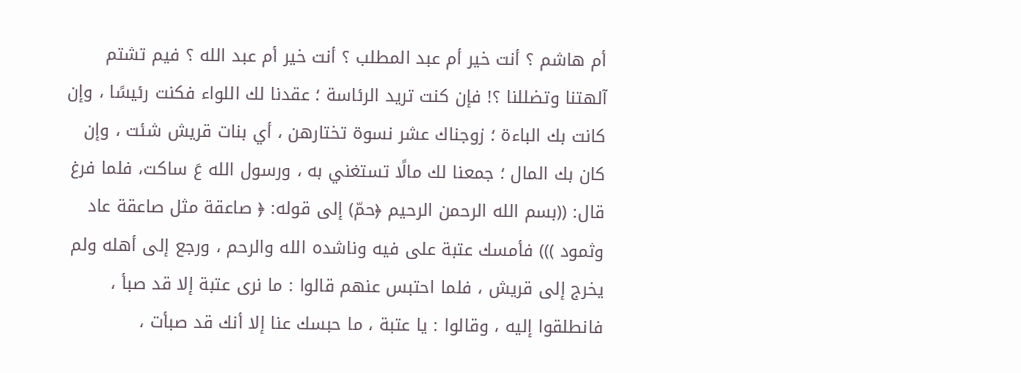أم هاشم ؟ أنت خير أم عبد المطلب ؟ أنت خير أم عبد الله ؟ فيم تشتم آلهتنا وتضللنا ؟! فإن كنت تريد الرئاسة ؛ عقدنا لك اللواء فكنت رئيسًا ، وإن كانت بك الباءة ؛ زوجناك عشر نسوة تختارهن ، أي بنات قريش شئت ، وإن كان بك المال ؛ جمعنا لك مالًا تستغني به ، ورسول الله عَ ساكت، فلما فرغ قال: ((بسم الله الرحمن الرحيم ﴿حمّ) إلى قوله: ﴿ صاعقة مثل صاعقة عاد وثمود ))) فأمسك عتبة على فيه وناشده الله والرحم ، ورجع إلى أهله ولم يخرج إلى قريش ، فلما احتبس عنهم قالوا : ما نرى عتبة إلا قد صبأ ، فانطلقوا إليه ، وقالوا : يا عتبة ، ما حبسك عنا إلا أنك قد صبأت ،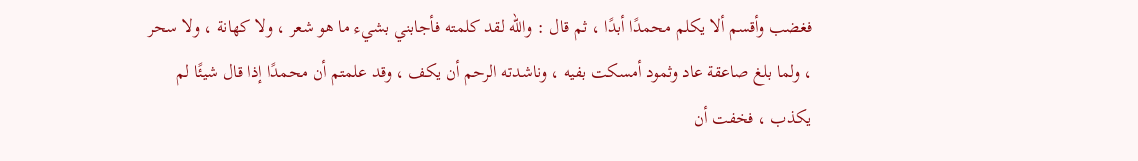فغضب وأقسم ألا يكلم محمدًا أبدًا ، ثم قال : والله لقد كلمته فأجابني بشيء ما هو شعر ، ولا كهانة ، ولا سحر ، ولما بلغ صاعقة عاد وثمود أمسكت بفیه ، وناشدته الرحم أن یکف ، وقد علمتم أن محمدًا إذا قال شيئًا لم يكذب ، فخفت أن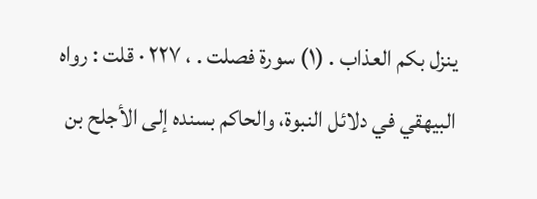ينزل بكم العذاب . (١) سورة فصلت . ، ٢٢٧ · قلت : رواه البيهقي في دلائل النبوة، والحاكم بسنده إلى الأجلح بن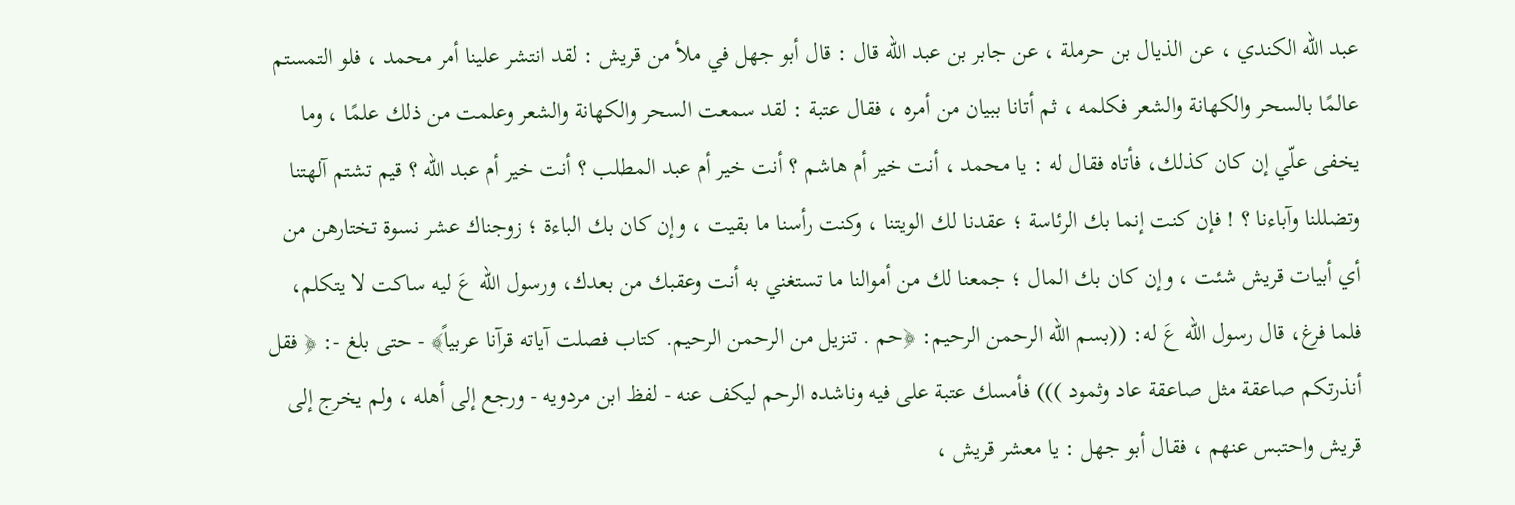عبد الله الكندي ، عن الذيال بن حرملة ، عن جابر بن عبد الله قال : قال أبو جهل في ملأ من قريش : لقد انتشر علينا أمر محمد ، فلو التمستم عالمًا بالسحر والكهانة والشعر فكلمه ، ثم أتانا ببيان من أمره ، فقال عتبة : لقد سمعت السحر والكهانة والشعر وعلمت من ذلك علمًا ، وما يخفى علّي إن كان كذلك، فأتاه فقال له : يا محمد ، أنت خير أم هاشم ؟ أنت خير أم عبد المطلب ؟ أنت خير أم عبد الله ؟ قيم تشتم آلهتنا وتضللنا وآباءنا ؟ ! فإن كنت إنما بك الرئاسة ؛ عقدنا لك الويتنا ، وكنت رأسنا ما بقيت ، وإن كان بك الباءة ؛ زوجناك عشر نسوة تختارهن من أي أبيات قريش شئت ، وإن كان بك المال ؛ جمعنا لك من أموالنا ما تستغني به أنت وعقبك من بعدك، ورسول الله عَ ليه ساكت لا يتكلم، فلما فرغ، قال رسول الله عَ له: ((بسم الله الرحمن الرحيم: ﴿حم . تنزيل من الرحمن الرحيم. كتاب فصلت آياته قرآنا عربياً﴾ - حتى بلغ -: ﴿ فقل أنذرتكم صاعقة مثل صاعقة عاد وثمود ))) فأمسك عتبة على فيه وناشده الرحم ليكف عنه - لفظ ابن مردويه - ورجع إلى أهله ، ولم يخرج إلى قريش واحتبس عنهم ، فقال أبو جهل : يا معشر قريش ،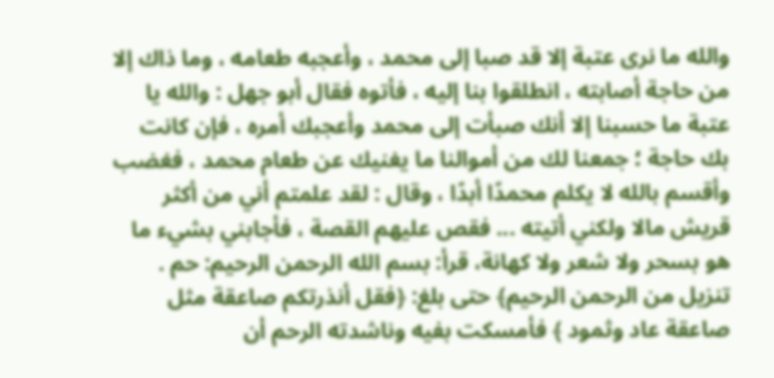والله ما نرى عتبة إلا قد صبا إلى محمد ، وأعجبه طعامه ، وما ذاك إلا من حاجة أصابته ، انطلقوا بنا إليه ، فأتوه فقال أبو جهل : والله يا عتبة ما حسبنا إلا أنك صبأت إلى محمد وأعجبك أمره ، فإن كانت بك حاجة ؛ جمعنا لك من أموالنا ما يغنيك عن طعام محمد ، فغضب وأقسم بالله لا يكلم محمدًا أبدًا ، وقال : لقد علمتم أني من أكثر قريش مالا ولكني أتيته ... فقص عليهم القصة ، فأجابني بشيء ما هو بسحر ولا شعر ولا كهانة، قرأ: بسم الله الرحمن الرحيم: حم . تنزيل من الرحمن الرحيم﴾ حتى بلغ: ﴿فقل أنذرتكم صاعقة مثل صاعقة عاد وثمود ﴾ فأمسكت بفيه وناشدته الرحم أن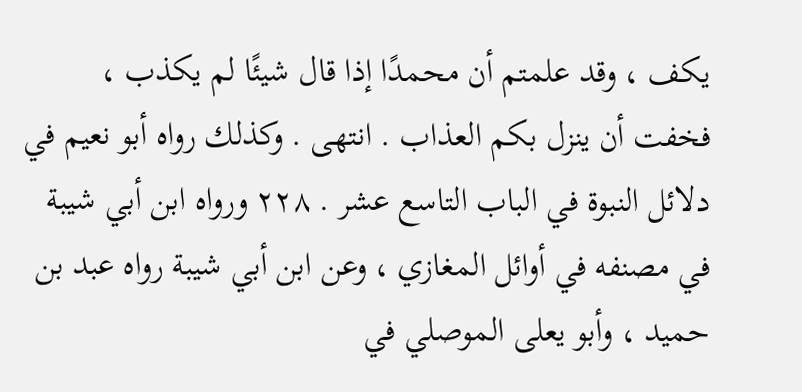يكف ، وقد علمتم أن محمدًا إذا قال شيئًا لم يكذب ، فخفت أن ينزل بكم العذاب . انتهى . وكذلك رواه أبو نعيم في دلائل النبوة في الباب التاسع عشر . ٢٢٨ ورواه ابن أبي شيبة في مصنفه في أوائل المغازي ، وعن ابن أبي شيبة رواه عبد بن حميد ، وأبو يعلى الموصلي في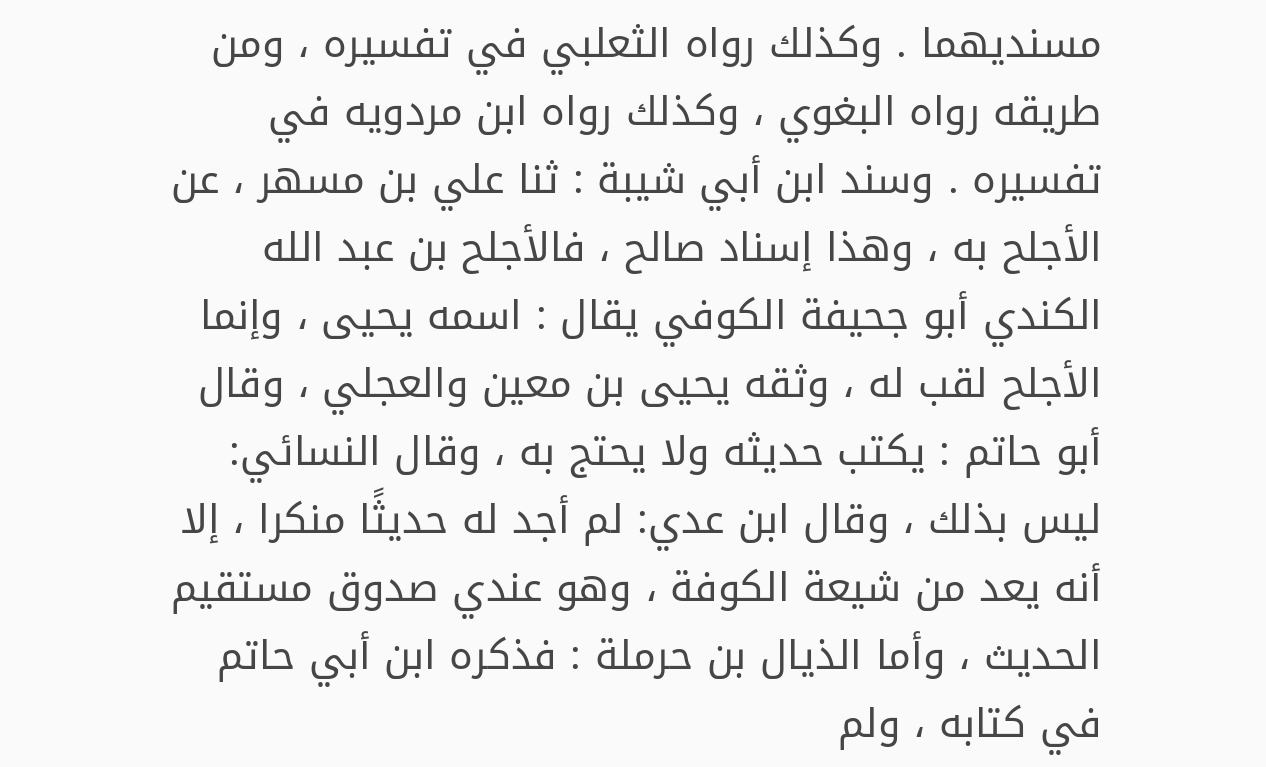مسنديهما . وكذلك رواه الثعلبي في تفسيره ، ومن طريقه رواه البغوي ، وكذلك رواه ابن مردويه في تفسيره . وسند ابن أبي شيبة : ثنا علي بن مسهر ، عن الأجلح به ، وهذا إسناد صالح ، فالأجلح بن عبد الله الكندي أبو جحيفة الكوفي يقال : اسمه يحيى ، وإنما الأجلح لقب له ، وثقه يحيى بن معين والعجلي ، وقال أبو حاتم : يكتب حديثه ولا يحتج به ، وقال النسائي: ليس بذلك ، وقال ابن عدي: لم أجد له حديثًا منكرا ، إلا أنه يعد من شيعة الكوفة ، وهو عندي صدوق مستقيم الحديث ، وأما الذيال بن حرملة : فذكره ابن أبي حاتم في كتابه ، ولم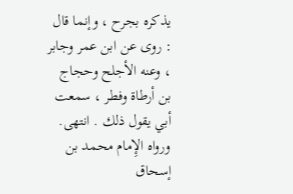يذكره بجرح ، وإنما قال : روى عن ابن عمر وجابر ، وعنه الأجلح وحجاج بن أرطاة وفطر ، سمعت أبي يقول ذلك . انتهى. ورواه الإِمام محمد بن إسحاق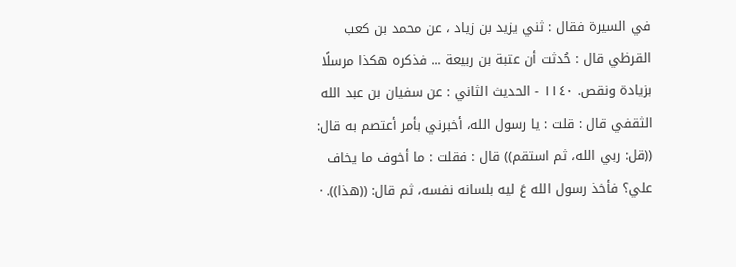في السيرة فقال : ثني يزيد بن زياد ، عن محمد بن كعب القرظي قال : حُدثت أن عتبة بن ربيعة ... فذكره هكذا مرسلًا بزيادة ونقص. ١١٤٠ - الحديث الثاني : عن سفيان بن عبد الله الثقفي قال : قلت : يا رسول الله، أخبرني بأمر أعتصم به قال: ((قل: ربي الله، ثم استقم)) قال : فقلت : ما أخوف ما يخاف علي؟ فأخذ رسول الله عَ ليه بلسانه نفسه، ثم قال: ((هذا)). ·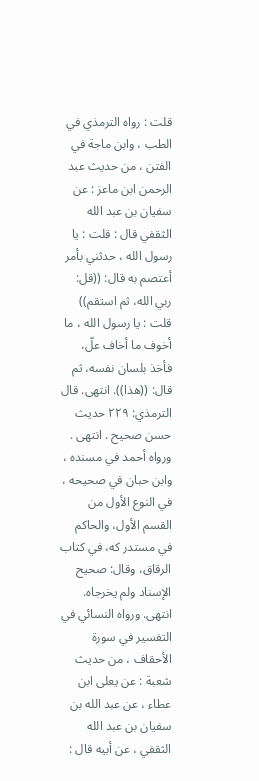قلت : رواه الترمذي في الطب ، وابن ماجة في الفتن ، من حديث عبد الرحمن ابن ماعز : عن سفيان بن عبد الله الثقفي قال : قلت : يا رسول الله ، حدثني بأمر أعتصم به قال: ((قل: ربي الله، ثم استقم)) قلت : يا رسول الله ، ما أخوف ما أخاف علّ، فأخذ بلسان نفسه، ثم قال: ((هذا)). انتهى. قال الترمذي: ٢٢٩ حديث حسن صحيح . انتهى . ورواه أحمد في مسنده ، وابن حبان في صحيحه ، في النوع الأول من القسم الأول، والحاكم في مستدر كه، في كتاب الرقاق، وقال: صحيح الإسناد ولم يخرجاه. انتهى. ورواه النسائي في التفسير في سورة الأحقاف ، من حديث شعبة : عن يعلى ابن عطاء ، عن عبد الله بن سفيان بن عبد الله الثقفي ، عن أبيه قال :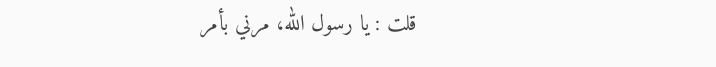قلت : يا رسول الله، مرني بأمر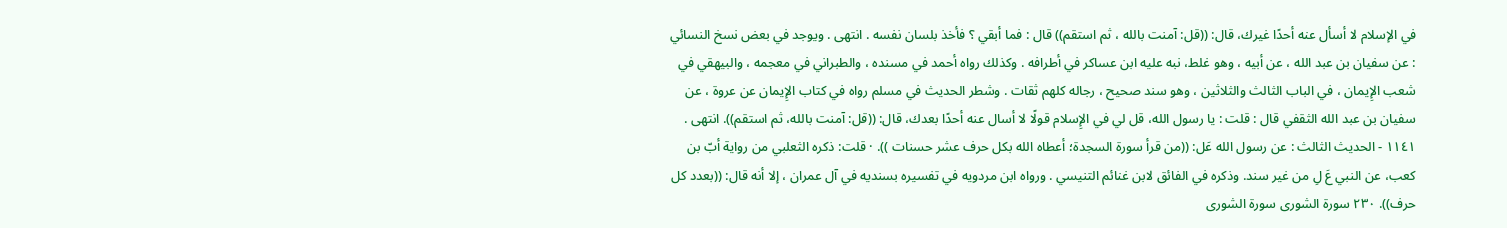في الإسلام لا أسأل عنه أحدًا غيرك، قال: ((قل: آمنت بالله ، ثم استقم)) قال : فما أبقي ؟ فأخذ بلسان نفسه . انتهى . ويوجد في بعض نسخ النسائي : عن سفيان بن عبد الله ، عن أبيه ، وهو غلط، نبه عليه ابن عساكر في أطرافه . وكذلك رواه أحمد في مسنده ، والطبراني في معجمه ، والبيهقي في شعب الإِيمان ، في الباب الثالث والثلاثين ، وهو سند صحيح ، رجاله كلهم ثقات . وشطر الحديث في مسلم رواه في كتاب الإِيمان عن عروة ، عن سفيان بن عبد الله الثقفي قال : قلت : يا رسول الله، قل لي في الإِسلام قولًا لا أسال عنه أحدًا بعدك، قال: ((قل: آمنت بالله، ثم استقم)). انتهى . ١١٤١ - الحديث الثالث : عن رسول الله عَل: ((من قرأ سورة السجدة؛ أعطاه الله بكل حرف عشر حسنات )). · قلت: ذكره الثعلبي من رواية أبّ بن كعب، عن النبي عَ لِ من غير سند. وذكره في الفائق لابن غنائم التنيسي . ورواه ابن مردويه في تفسيره بسنديه في آل عمران ، إلا أنه قال: ((بعدد كل حرف)). ٢٣٠ سورة الشورى سورة الشورى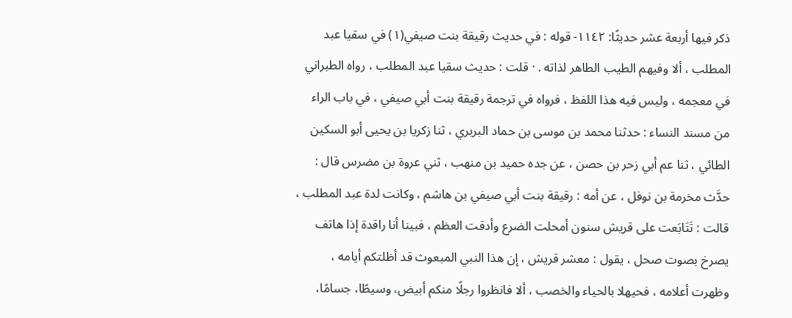ذكر فيها أربعة عشر حديثًا: ١١٤٢- قوله : في حديث رقيقة بنت صيفي(١) في سقيا عبد المطلب ، ألا وفيهم الطيب الطاهر لذاته . · قلت : حديث سقيا عبد المطلب ، رواه الطبراني في معجمه ، وليس فيه هذا اللفظ ، فرواه في ترجمة رقيقة بنت أبي صيفي ، في باب الراء من مسند النساء : حدثنا محمد بن موسى بن حماد البربري ، ثنا زكريا بن يحيى أبو السكين الطائي ، ثنا عم أبي زحر بن حصن ، عن جده حميد بن منهب ، ثني عروة بن مضرس قال : حدَّث مخرمة بن نوفل ، عن أمه : رقيقة بنت أبي صيفي بن هاشم ، وكانت لدة عبد المطلب ، قالت : تَتَابَعت على قريش سنون أمحلت الضرع وأدقت العظم ، فبينا أنا راقدة إذا هاتف يصرخ بصوت صحل ، يقول : معشر قريش ، إن هذا النبي المبعوث قد أظلتكم أيامه ، وظهرت أعلامه ، فحيهلا بالحياء والخصب ، ألا فانظروا رجلًا منكم أبيض، وسيطًا، جسامًا،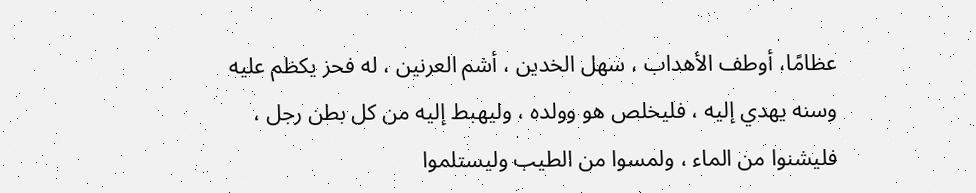عظامًا، أوطف الأهداب ، سهل الخدين ، أشم العرنين ، له فحز يكظم عليه وسنه يهدي إليه ، فليخلص هو وولده ، وليهبط إليه من كل بطن رجل ، فليشنوا من الماء ، ولمسوا من الطيب وليستلموا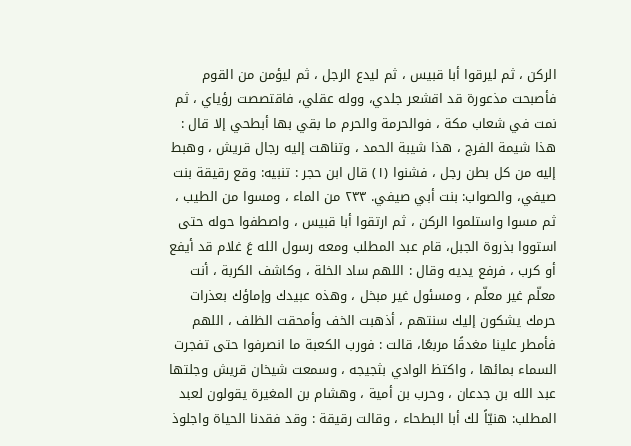الركن ، ثم ليرقوا أبا قبيس ، ثم ليدع الرجل ، ثم ليؤمن من القوم فأصبحت مذعورة قد اقشعر جلدي، ووله عقلي، فاقتصصت رؤياي ، ثم نمت في شعاب مكة ، فوالحرمة والحرم ما بقي بها أبطحي إلا قال : هذا شيمة الفرج ، هذا شيبة الحمد ، وتناهت إليه رجال قريش ، وهبط إليه من كل بطن رجل ، فشنوا (١) قال ابن حجر : تنبيه: وقع رقيقة بنت صيفي، والصواب: بنت أبي صيفي. ٢٣٣ من الماء ، ومسوا من الطيب ، ثم مسوا واستلموا الركن ، ثم ارتقوا أبا قبيس ، واصطفوا حوله حتى استووا بذروة الجبل، قام عبد المطلب ومعه رسول الله عَ غلام قد أيفع أو كرب ، فرفع يديه وقال : اللهم ساد الخلة ، وكاشف الكربة ، أنت معلّم غير معلّم ، ومسئول غير مبخل ، وهذه عبيدك وإماؤك بعذرات حرمك يشكون إليك سنتهم ، أذهبت الخف وأمحقت الظلف ، اللهم فأمطر علينا مغدقًا مربعًا، قالت : فورب الكعبة ما انصرفوا حتى تفجرت السماء بمائها ، واكتظ الوادي بثجيجه ، وسمعت شيخان قريش وجلتها عبد الله بن جدعان ، وحرب بن أمية ، وهشام بن المغيرة يقولون لعبد المطلب: هنيّاً لك أبا البطحاء ، وقالت رقيقة : وقد فقدنا الحياة واجلوذ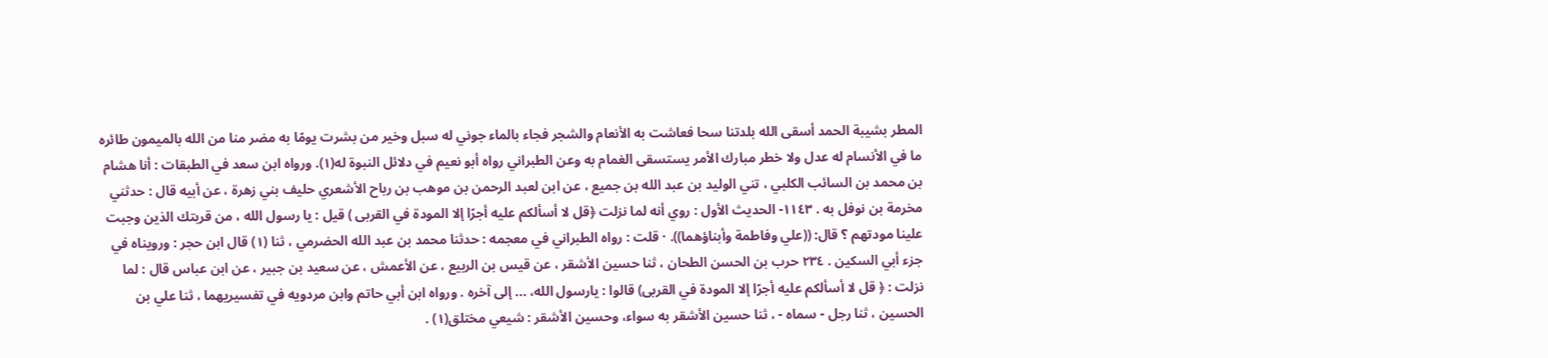المطر بشيبة الحمد أسقى الله بلدتنا سحا فعاشت به الأنعام والشجر فجاء بالماء جوني له سبل وخير من بشرت يومًا به مضر منا من الله بالميمون طائره ما في الأنسام له عدل ولا خطر مبارك الأمر يستسقى الغمام به وعن الطبراني رواه أبو نعيم في دلائل النبوة له(١). ورواه ابن سعد في الطبقات : أنا هشام بن محمد بن السائب الكلبي ، تني الوليد بن عبد الله بن جميع ، عن ابن لعبد الرحمن بن موهب بن رباح الأشعري حليف بني زهرة ، عن أبيه قال : حدثني مخرمة بن نوفل به . ١١٤٣- الحديث الأول : روي أنه لما نزلت ﴿قل لا أسألكم عليه أجرًا إلا المودة في القربى ) قيل : يا رسول الله ، من قربتك الذين وجبت علينا مودتهم ؟ قال: ((علي وفاطمة وأبناؤهما)). · قلت : رواه الطبراني في معجمه : حدثنا محمد بن عبد الله الحضرمي ، ثنا (١) قال ابن حجر : ورويناه في جزء أبي السكين . ٢٣٤ حرب بن الحسن الطحان ، ثنا حسين الأشقر ، عن قيس بن الربيع ، عن الأعمش ، عن سعيد بن جبير ، عن ابن عباس قال : لما نزلت : ﴿ قل لا أسألكم عليه أجرًا إلا المودة في القربى) قالوا : يارسول الله، ... إلى آخره . ورواه ابن أبي حاتم وابن مردويه في تفسيريهما ، ثنا علي بن الحسين ، ثنا رجل - سماه - ، ثنا حسين الأشقر به سواء، وحسين الأشقر : شيعي مختلق(١) .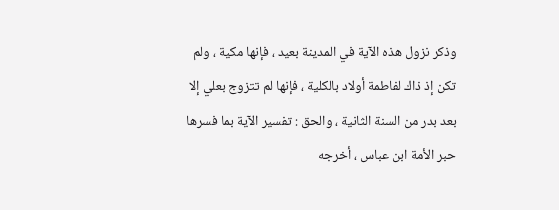وذكر نزول هذه الآية في المدينة بعيد ، فإنها مكية ، ولم تكن إذ ذاك لفاطمة أولاد بالكلية ، فإنها لم تتزوج بعلي إلا بعد بدر من السنة الثانية ، والحق : تفسير الآية بما فسرها حبر الأمة ابن عباس ، أخرجه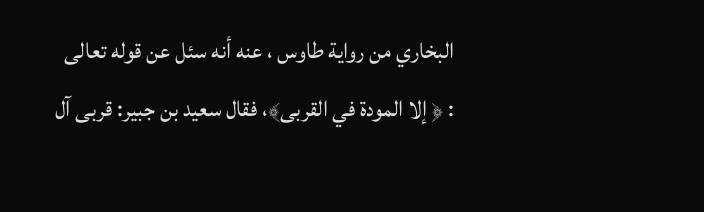البخاري من رواية طاوس ، عنه أنه سئل عن قوله تعالى : ﴿ إلا المودة في القربى﴾، فقال سعيد بن جبير: قربى آل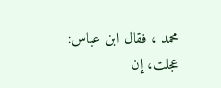محمد ، فقال ابن عباس: عجلت، إن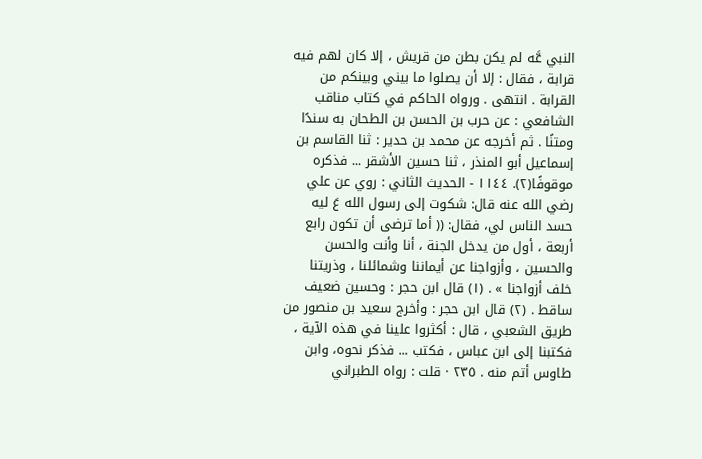النبي عَّه لم يكن بطن من قريش ، إلا كان لهم فيه قرابة ، فقال : إلا أن يصلوا ما بيني وبينكم من القرابة . انتهى . ورواه الحاكم في كتاب مناقب الشافعي : عن حرب بن الحسن بن الطحان به سندًا ومتنًا . ثم أخرجه عن محمد بن حدير : ثنا القاسم بن إسماعيل أبو المنذر ، ثنا حسين الأشقر ... فذكره موقوفًا(٢). ١١٤٤ - الحديث الثاني : روي عن علي رضي الله عنه قال: شكوت إلى رسول الله عَ ليه حسد الناس لي، فقال: (( أما ترضى أن تكون رابع أربعة ، أول من يدخل الجنة ، أنا وأنت والحسن والحسين ، وأزواجنا عن أيماننا وشمائلنا ، وذريتنا خلف أزواجنا » . (١) قال ابن حجر : وحسين ضعيف ساقط . (٢) قال ابن حجر : وأخرج سعيد بن منصور من طريق الشعبي ، قال : أكثروا علينا في هذه الآية ، فكتبنا إلى ابن عباس ، فكتب ... فذكر نحوه، وابن طاوس أتم منه . ٢٣٥ · قلت : رواه الطبراني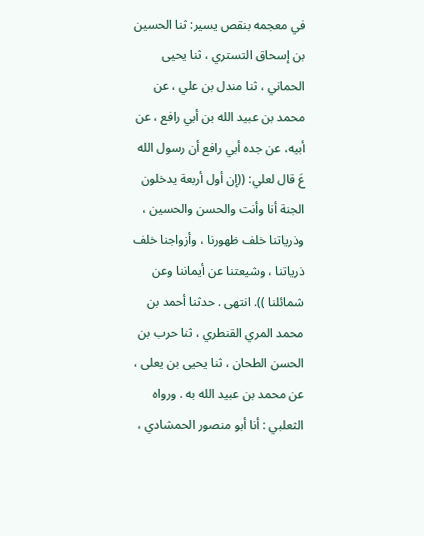في معجمه بنقص يسير: ثنا الحسين بن إسحاق التستري ، ثنا يحيى الحماني ، ثنا مندل بن علي ، عن محمد بن عبيد الله بن أبي رافع ، عن أبيه، عن جده أبي رافع أن رسول الله عَ قال لعلي: ((إن أول أربعة يدخلون الجنة أنا وأنت والحسن والحسين ، وذرياتنا خلف ظهورنا ، وأزواجنا خلف ذرياتنا ، وشيعتنا عن أيماننا وعن شمائلنا )). انتهى . حدثنا أحمد بن محمد المري القنطري ، ثنا حرب بن الحسن الطحان ، ثنا يحيى بن يعلى ، عن محمد بن عبيد الله به . ورواه الثعلبي : أنا أبو منصور الحمشادي ،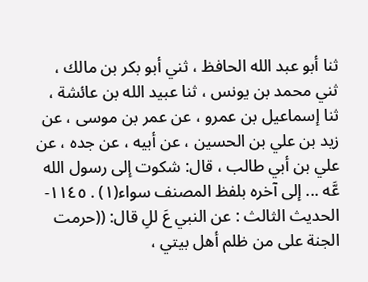ثنا أبو عبد الله الحافظ ، ثني أبو بكر بن مالك ، ثني محمد بن يونس ، ثنا عبيد الله بن عائشة ، ثنا إسماعيل بن عمرو ، عن عمر بن موسى ، عن زيد بن علي بن الحسين ، عن أبيه ، عن جده ، عن علي بن أبي طالب ، قال: شكوت إلى رسول الله عَّه ... إلى آخره بلفظ المصنف سواء(١) . ١١٤٥- الحديث الثالث : عن النبي عَ للِ قال: ((حرمت الجنة على من ظلم أهل بيتي ،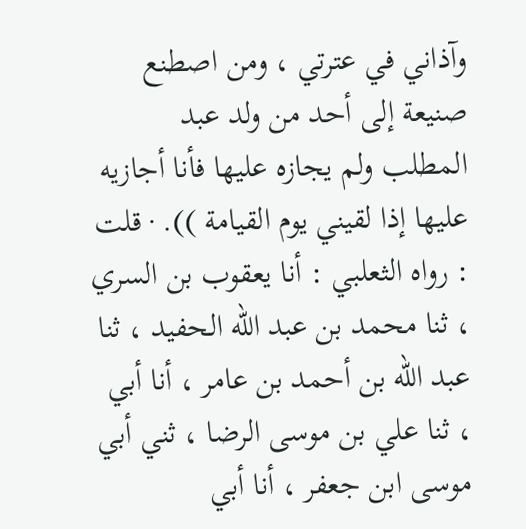وآذاني في عترتي ، ومن اصطنع صنيعة إلى أحد من ولد عبد المطلب ولم يجازه عليها فأنا أجازيه عليها إذا لقيني يوم القيامة )). · قلت : رواه الثعلبي : أنا يعقوب بن السري ، ثنا محمد بن عبد الله الحفيد ، ثنا عبد الله بن أحمد بن عامر ، أنا أبي ، ثنا علي بن موسى الرضا ، ثني أبي موسى ابن جعفر ، أنا أبي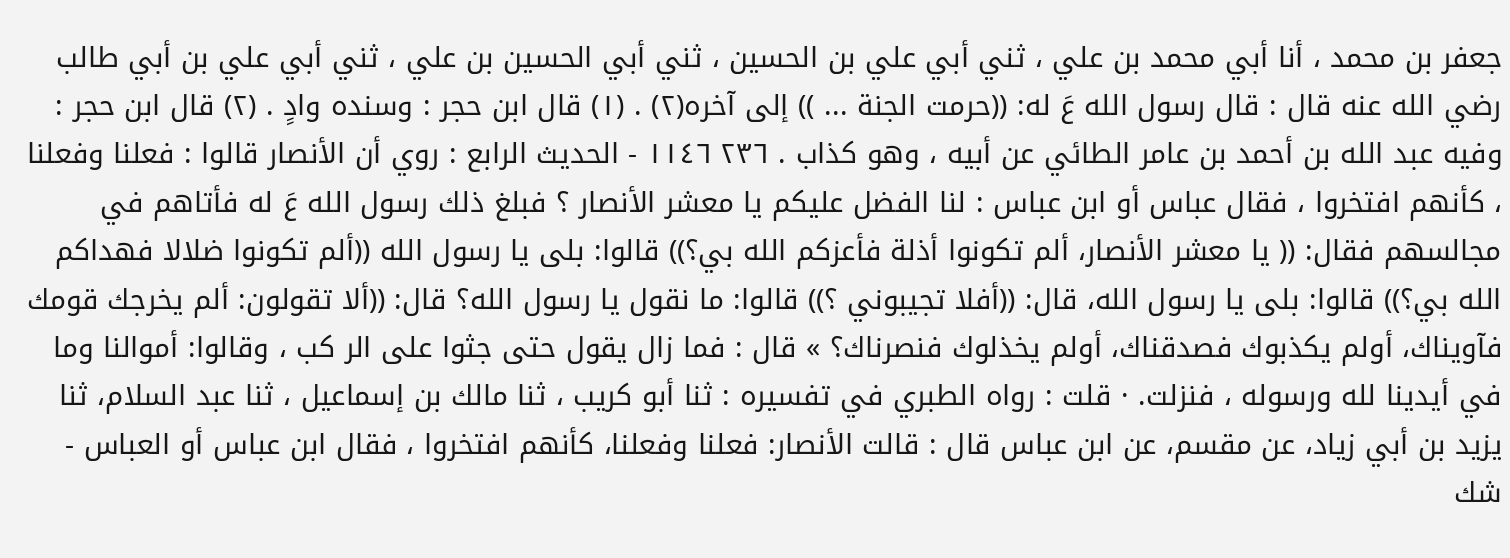جعفر بن محمد ، أنا أبي محمد بن علي ، ثني أبي علي بن الحسين ، ثني أبي الحسين بن علي ، ثني أبي علي بن أبي طالب رضي الله عنه قال : قال رسول الله عَ له: ((حرمت الجنة ... )) إلى آخره(٢) . (١) قال ابن حجر : وسنده وادٍ . (٢) قال ابن حجر : وفيه عبد الله بن أحمد بن عامر الطائي عن أبيه ، وهو كذاب . ٢٣٦ ١١٤٦ - الحديث الرابع : روي أن الأنصار قالوا : فعلنا وفعلنا ، كأنهم افتخروا ، فقال عباس أو ابن عباس : لنا الفضل عليكم يا معشر الأنصار ؟ فبلغ ذلك رسول الله عَ له فأتاهم في مجالسهم فقال: (( يا معشر الأنصار، ألم تكونوا أذلة فأعزكم الله بي؟)) قالوا: بلى يا رسول الله ((ألم تكونوا ضلالا فهداكم الله بي؟)) قالوا: بلى يا رسول الله، قال: ((أفلا تجيبوني ؟)) قالوا: ما نقول يا رسول الله؟ قال: ((ألا تقولون: ألم يخرجك قومك فآويناك، أولم يكذبوك فصدقناك، أولم يخذلوك فنصرناك؟ » قال : فما زال يقول حتى جثوا على الر کب ، وقالوا: أموالنا وما في أيدينا لله ورسوله ، فنزلت. · قلت : رواه الطبري في تفسيره : ثنا أبو كريب ، ثنا مالك بن إسماعيل ، ثنا عبد السلام، ثنا يزيد بن أبي زياد، عن مقسم، عن ابن عباس قال : قالت الأنصار: فعلنا وفعلنا، كأنهم افتخروا ، فقال ابن عباس أو العباس - شك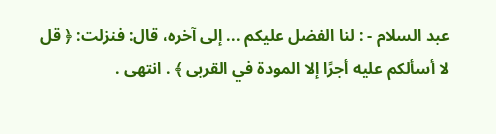عبد السلام - : لنا الفضل عليكم ... إلى آخره، قال: فنزلت: ﴿ قل لا أسألكم عليه أجرًا إلا المودة في القربى ﴾ . انتهى .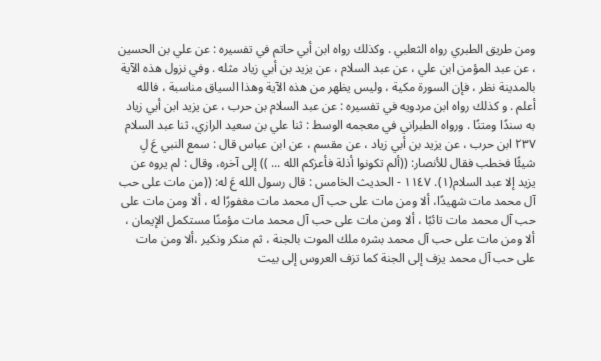ومن طريق الطبري رواه الثعلبي . وكذلك رواه ابن أبي حاتم في تفسيره : عن علي بن الحسين ، عن عبد المؤمن ابن علي ، عن عبد السلام ، عن يزيد بن أبي زياد مثله . وفي نزول هذه الآية بالمدينة نظر ، فإن السورة مكية ، وليس يظهر من هذه الآية وهذا السياق مناسبة ، فالله أعلم . و کذلك رواه ابن مردويه في تفسیره : عن عبد السلام بن حرب ، عن یزید ابن أبي زياد به سندًا ومتنًا . ورواه الطبراني في معجمه الوسط : ثنا علي بن سعيد الرازي، ثنا عبد السلام ٢٣٧ ابن حرب ، عن يزيد بن أبي زياد ، عن مقسم ، عن ابن عباس قال : سمع النبي عَ لِ شيئًا فخطب فقال للأنصار: ((ألم تكونوا أذلة فأعزكم الله ... )) إلى آخره، وقال : لم يروه عن يزيد إلا عبد السلام(١). ١١٤٧ - الحديث الخامس : قال رسول الله عَ له: ((من مات على حب آل محمد مات شهيدًا، ألا ومن مات على حب آل محمد مات مغفورًا له ، ألا ومن مات على حب آل محمد مات تائبًا ، ألا ومن مات على حب آل محمد مات مؤمنًا مستكمل الإيمان ، ألا ومن مات على حب آل محمد بشره ملك الموت بالجنة ، ثم منكر ونكير ،ألا ومن مات على حب آل محمد يزف إلى الجنة كما تزف العروس إلى بيت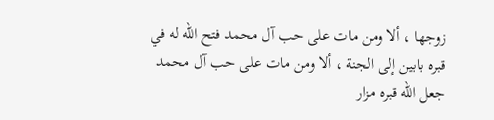زوجها ، ألا ومن مات على حب آل محمد فتح الله له في قبره بابين إلى الجنة ، ألا ومن مات على حب آل محمد جعل الله قبره مزار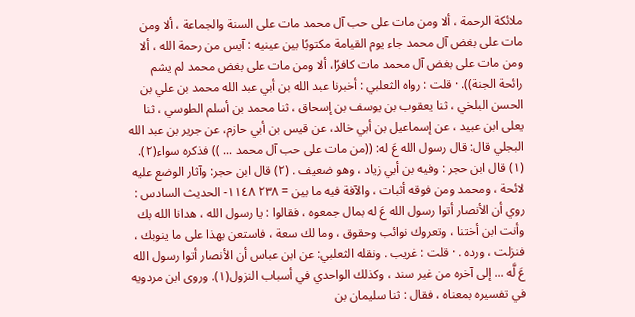ملائكة الرحمة ، ألا ومن مات على حب آل محمد مات على السنة والجماعة ، ألا ومن مات على بغض آل محمد جاء يوم القيامة مكتوبًا بين عينيه : آيس من رحمة الله ، ألا ومن مات على بغض آل محمد مات كافرًا، ألا ومن مات على بغض محمد لم يشم رائحة الجنة)). · قلت : رواه الثعلبي : أخبرنا عبد الله بن أبي عبد الله محمد بن علي بن الحسن البلخي ، ثنا يعقوب بن يوسف بن إسحاق ، ثنا محمد بن أسلم الطوسي ، ثنا يعلى ابن عبيد ، عن إسماعيل بن أبي خالد، عن قيس بن أبي حازم، عن جرير بن عبد الله البجلي قال: قال رسول الله عَ له: ((من مات على حب آل محمد ... )) فذكره سواء(٢). (١) قال ابن حجر : وفيه بن أبي زياد ، وهو ضعيف . (٢) قال ابن حجر: وآثار الوضع عليه لائحة ، ومحمد ومن فوقه أثبات ، والآفة فيه ما بين = ٢٣٨ ١١٤٨- الحديث السادس : روي أن الأنصار أتوا رسول الله عَ له بمال جمعوه ، فقالوا : يا رسول الله ، هدانا الله بك وأنت ابن أختنا ، وتعروك نوائب وحقوق ، وما لك سعة ، فاستعن بهذا على ما ينوبك ، فنزلت ، ورده . · قلت : غريب . ونقله الثعلبي: عن ابن عباس أن الأنصار أتوا رسول الله عَ لَّه ... إلى آخره من غير سند ، وكذلك الواحدي في أسباب النزول(١). وروى ابن مردويه في تفسيره بمعناه ، فقال : ثنا سليمان بن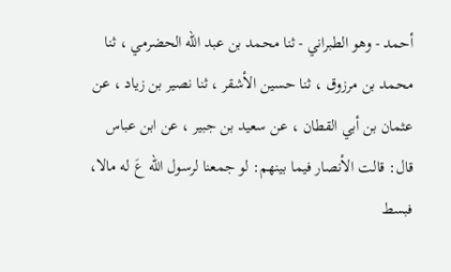أحمد - وهو الطبراني - ثنا محمد بن عبد الله الحضرمي ، ثنا محمد بن مرزوق ، ثنا حسين الأشقر ، ثنا نصیر بن زياد ، عن عثمان بن أبي القطان ، عن سعيد بن جبير ، عن ابن عباس قال: قالت الأنصار فيما بينهم: لو جمعنا لرسول الله عَ له مالا، فبسط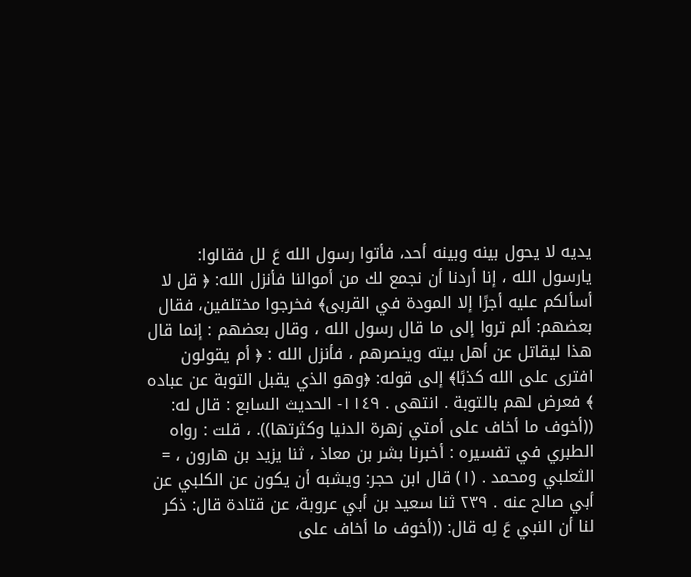يديه لا يحول بينه وبينه أحد، فأتوا رسول الله عَ لل فقالوا: يارسول الله ، إنا أردنا أن نجمع لك من أموالنا فأنزل الله: ﴿ قل لا أسألكم عليه أجرًا إلا المودة في القربى﴾ فخرجوا مختلفين، فقال بعضهم: ألم تروا إلى ما قال رسول الله ، وقال بعضهم : إنما قال هذا ليقاتل عن أهل بيته وينصرهم ، فأنزل الله : ﴿ أم يقولون افترى على الله كذبًا﴾ إلى قوله: ﴿وهو الذي يقبل التوبة عن عباده ﴾ فعرض لهم بالتوبة . انتهى . ١١٤٩- الحديث السابع : قال له: ((أخوف ما أخاف على أمتي زهرة الدنيا وكثرتها)). ، قلت : رواه الطبري في تفسيره : أخبرنا بشر بن معاذ ، ثنا يزيد بن هارون ، = الثعلبي ومحمد . (١) قال ابن حجر: ويشبه أن يكون عن الكلبي عن أبي صالح عنه . ٢٣٩ ثنا سعيد بن أبي عروبة، عن قتادة قال: ذكر لنا أن النبي عَ لِه قال: ((أخوف ما أخاف على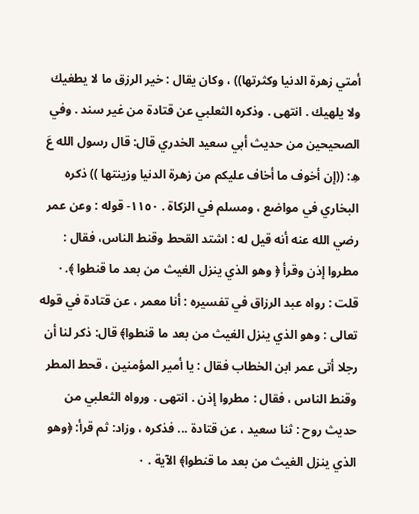أمتي زهرة الدنيا وكثرتها)) ، وكان يقال : خير الرزق ما لا يطغيك ولا يلهيك . انتهى . وذكره الثعلبي عن قتادة من غير سند . وفي الصحيحين من حديث أبي سعيد الخدري قال: قال رسول الله عَ هِ: ((إن أخوف ما أخاف عليكم من زهرة الدنيا وزينتها )) ذكره البخاري في مواضع ، ومسلم في الزكاة . ١١٥٠- قوله : وعن عمر رضي الله عنه أنه قيل له : اشتد القحط وقنط الناس، فقال : مطروا إذن وقرأ ﴿ وهو الذي ينزل الغيث من بعد ما قنطوا ﴾. · قلت : رواه عبد الرزاق في تفسيره : أنا معمر ، عن قتادة في قوله تعالى : وهو الذي ينزل الغيث من بعد ما قنطوا﴾ قال: ذكر لنا أن رجلا أتى عمر ابن الخطاب فقال : يا أمير المؤمنين ، قحط المطر وقنط الناس ، فقال : مطروا إذن . انتهى . ورواه الثعلبي من حديث روح : ثنا سعيد ، عن قتادة ... فذكره ، وزاد: ثم قرأ: ﴿وهو الذي ينزل الغيث من بعد ما قنطوا﴾ الآية . ٠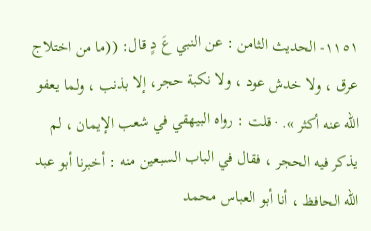١١٥١- الحديث الثامن : عن النبي عَ دٍ قال: ((ما من اختلاج عرق ، ولا خدش عود ، ولا نكبة حجر، إلا بذنب ، ولما يعفو الله عنه أكثر ». · قلت : رواه البيهقي في شعب الإيمان ، لم يذكر فيه الحجر ، فقال في الباب السبعين منه : أخبرنا أبو عبد الله الحافظ ، أنا أبو العباس محمد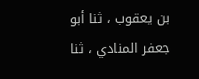بن يعقوب ، ثنا أبو جعفر المنادي ، ثنا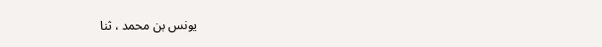يونس بن محمد ، ثنا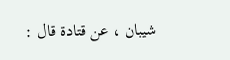شيبان ، عن قتادة قال :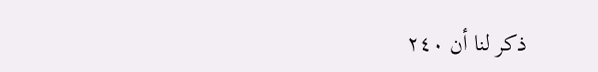ذكر لنا أن ٢٤٠